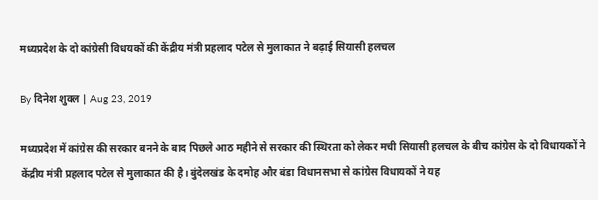मध्यप्रदेश के दो कांग्रेसी विधयकों की केंद्रीय मंत्री प्रहलाद पटेल से मुलाकात ने बढ़ाई सियासी हलचल

By दिनेश शुक्ल | Aug 23, 2019

मध्यप्रदेश में कांग्रेस की सरकार बनने के बाद पिछले आठ महीने से सरकार की स्थिरता को लेकर मची सियासी हलचल के बीच कांग्रेस के दो विधायकों ने केंद्रीय मंत्री प्रहलाद पटेल से मुलाकात की है। बुंदेलखंड के दमोह और बंडा विधानसभा से कांग्रेस विधायकों ने यह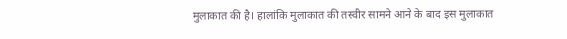मुलाकात की है। हालांकि मुलाकात की तस्वीर सामने आने के बाद इस मुलाकात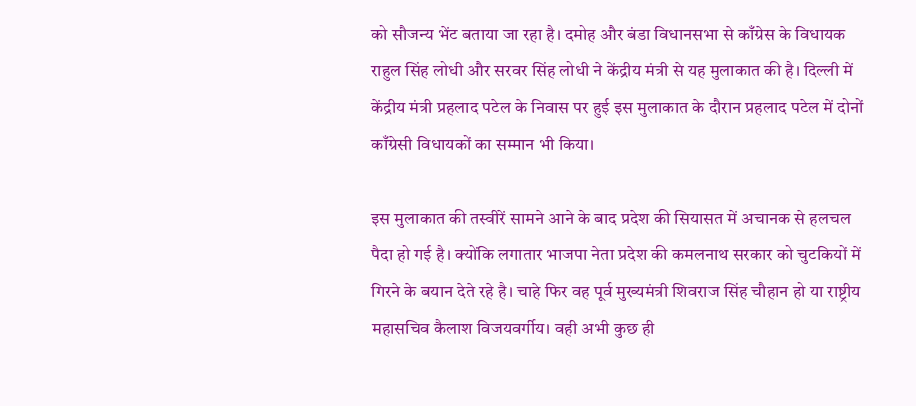को सौजन्य भेंट बताया जा रहा है। दमोह और बंडा विधानसभा से काँग्रेस के विधायक राहुल सिंह लोधी और सरवर सिंह लोधी ने केंद्रीय मंत्री से यह मुलाकात की है। दिल्ली में केंद्रीय मंत्री प्रहलाद पटेल के निवास पर हुई इस मुलाकात के दौरान प्रहलाद पटेल में दोनों काँग्रेसी विधायकों का सम्मान भी किया।

इस मुलाकात की तस्वीरें सामने आने के बाद प्रदेश की सियासत में अचानक से हलचल पैदा हो गई है। क्योंकि लगातार भाजपा नेता प्रदेश की कमलनाथ सरकार को चुटकियों में गिरने के बयान देते रहे है। चाहे फिर वह पूर्व मुख्यमंत्री शिवराज सिंह चौहान हो या राष्ट्रीय महासचिव कैलाश विजयवर्गीय। वही अभी कुछ ही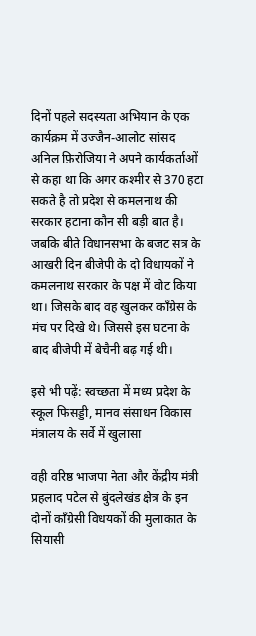दिनों पहले सदस्यता अभियान के एक कार्यक्रम में उज्जैन-आलोट सांसद अनिल फ़िरोजिया ने अपने कार्यकर्ताओं से कहा था कि अगर कश्मीर से 370 हटा सकते है तो प्रदेश से कमलनाथ की सरकार हटाना कौन सी बड़ी बात है।  जबकि बीते विधानसभा के बजट सत्र के आखरी दिन बीजेपी के दो विधायकों ने कमलनाथ सरकार के पक्ष में वोट किया था। जिसके बाद वह खुलकर काँग्रेस के मंच पर दिखे थे। जिससे इस घटना के बाद बीजेपी में बेचैनी बढ़ गई थी।

इसे भी पढ़ें: स्वच्छता में मध्य प्रदेश के स्कूल फिसड्डी, मानव संसाधन विकास मंत्रालय के सर्वे में खुलासा

वही वरिष्ठ भाजपा नेता और केंद्रीय मंत्री प्रहलाद पटेल से बुंदलेखंड क्षेत्र के इन दोनों काँग्रेसी विधयकों की मुलाकात के सियासी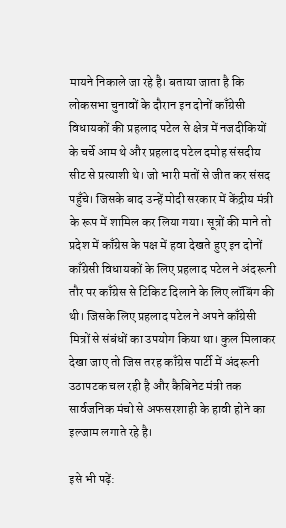मायने निकाले जा रहे है। बताया जाता है कि लोकसभा चुनावों के दौरान इन दोनों काँग्रेसी विधायकों की प्रहलाद पटेल से क्षेत्र में नजदीकियों के चर्चे आम थे और प्रहलाद पटेल दमोह संसदीय सीट से प्रत्याशी थे। जो भारी मतों से जीत कर संसद पहुँचे। जिसके बाद उन्हें मोदी सरकार में केंद्रीय मंत्री के रूप में शामिल कर लिया गया। सूत्रों की माने तो प्रदेश में काँग्रेस के पक्ष में हवा देखते हुए इन दोनों काँग्रेसी विधायकों के लिए प्रहलाद पटेल ने अंदरूनी तौर पर काँग्रेस से टिकिट दिलाने के लिए लॉबिंग की थी। जिसके लिए प्रहलाद पटेल ने अपने काँग्रेसी मित्रों से संबंधों का उपयोग किया था। कुल मिलाकर देखा जाए तो जिस तरह काँग्रेस पार्टी में अंदरूनी उठापटक चल रही है और कैबिनेट मंत्री तक सार्वजनिक मंचो से अफसरशाही के हावी होने का इल्जाम लगाते रहे है।

इसे भी पढ़ें: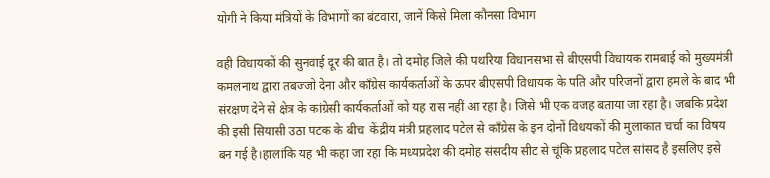योगी ने किया मंत्रियों के विभागों का बंटवारा, जानें किसे मिला कौनसा विभाग

वही विधायकों की सुनवाई दूर की बात है। तो दमोह जिले की पथरिया विधानसभा से बीएसपी विधायक रामबाई को मुख्यमंत्री कमलनाथ द्वारा तबज्जो देना और काँग्रेस कार्यकर्ताओं के ऊपर बीएसपी विधायक के पति और परिजनों द्वारा हमले के बाद भी संरक्षण देने से क्षेत्र के कांग्रेसी कार्यकर्ताओं को यह रास नहीं आ रहा है। जिसे भी एक वजह बताया जा रहा है। जबकि प्रदेश की इसी सियासी उठा पटक के बीच  केंद्रीय मंत्री प्रहलाद पटेल से काँग्रेस के इन दोनों विधयकों की मुलाकात चर्चा का विषय बन गई है।हालांकि यह भी कहा जा रहा कि मध्यप्रदेश की दमोह संसदीय सीट से चूंकि प्रहलाद पटेल सांसद है इसलिए इसे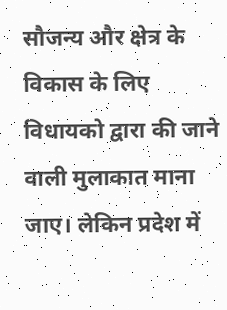सौजन्य और क्षेत्र के विकास के लिए विधायको द्वारा की जाने वाली मुलाकात माना जाए। लेकिन प्रदेश में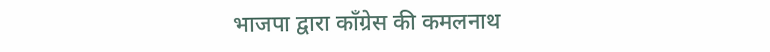भाजपा द्वारा काँग्रेस की कमलनाथ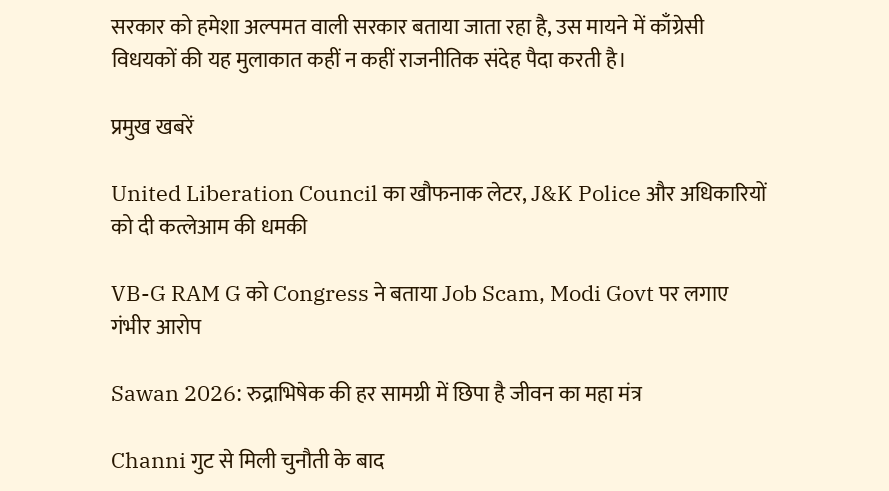सरकार को हमेशा अल्पमत वाली सरकार बताया जाता रहा है, उस मायने में काँग्रेसी विधयकों की यह मुलाकात कहीं न कहीं राजनीतिक संदेह पैदा करती है।

प्रमुख खबरें

United Liberation Council का खौफनाक लेटर, J&K Police और अधिकारियों को दी कत्लेआम की धमकी

VB-G RAM G को Congress ने बताया Job Scam, Modi Govt पर लगाए गंभीर आरोप

Sawan 2026: रुद्राभिषेक की हर सामग्री में छिपा है जीवन का महा मंत्र

Channi गुट से मिली चुनौती के बाद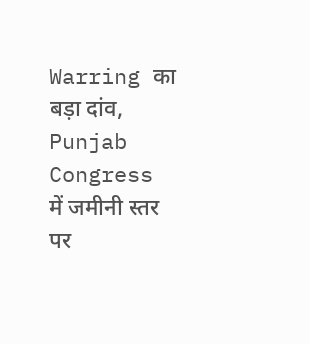Warring का बड़ा दांव, Punjab Congress में जमीनी स्तर पर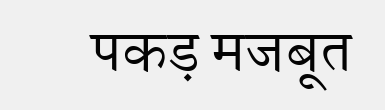पकड़ मजबूत